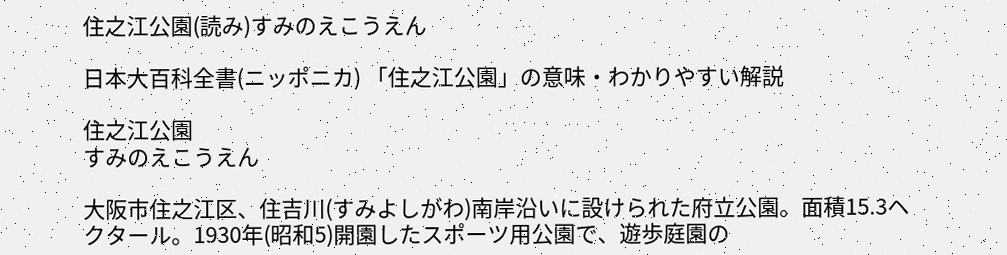住之江公園(読み)すみのえこうえん

日本大百科全書(ニッポニカ) 「住之江公園」の意味・わかりやすい解説

住之江公園
すみのえこうえん

大阪市住之江区、住吉川(すみよしがわ)南岸沿いに設けられた府立公園。面積15.3ヘクタール。1930年(昭和5)開園したスポーツ用公園で、遊歩庭園の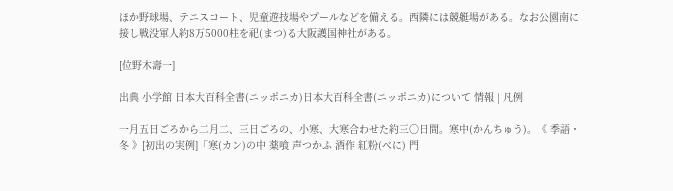ほか野球場、テニスコート、児童遊技場やプールなどを備える。西隣には競艇場がある。なお公園南に接し戦没軍人約8万5000柱を祀(まつ)る大阪護国神社がある。

[位野木壽一]

出典 小学館 日本大百科全書(ニッポニカ)日本大百科全書(ニッポニカ)について 情報 | 凡例

一月五日ごろから二月二、三日ごろの、小寒、大寒合わせた約三〇日間。寒中(かんちゅう)。《 季語・冬 》[初出の実例]「寒(カン)の中 薬喰 声つかふ 酒作 紅粉(べに) 門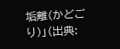垢離(かどごり)」(出典: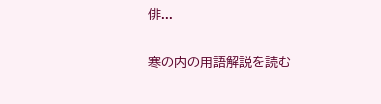俳...

寒の内の用語解説を読む